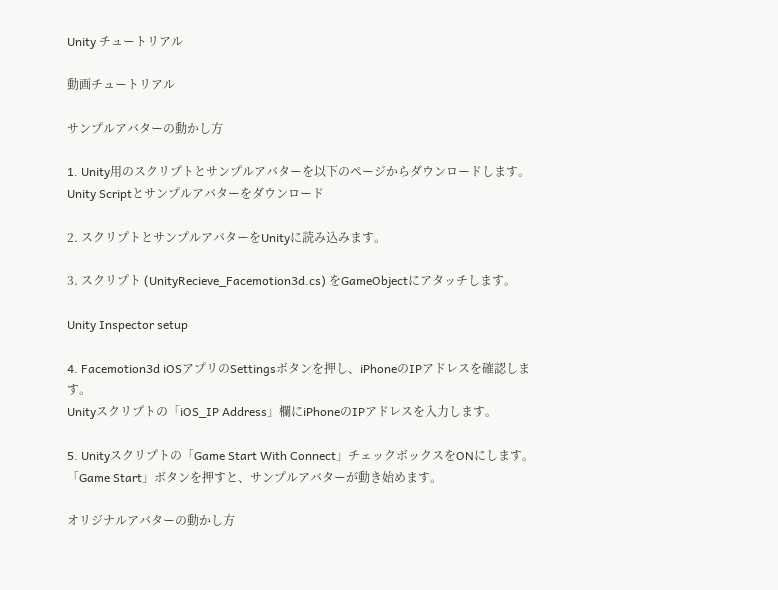Unity チュートリアル

動画チュートリアル

サンプルアバターの動かし方

1. Unity用のスクリプトとサンプルアバターを以下のページからダウンロードします。
Unity Scriptとサンプルアバターをダウンロード

2. スクリプトとサンプルアバターをUnityに読み込みます。

3. スクリプト (UnityRecieve_Facemotion3d.cs) をGameObjectにアタッチします。

Unity Inspector setup

4. Facemotion3d iOSアプリのSettingsボタンを押し、iPhoneのIPアドレスを確認します。
Unityスクリプトの「iOS_IP Address」欄にiPhoneのIPアドレスを入力します。

5. Unityスクリプトの「Game Start With Connect」チェックボックスをONにします。
「Game Start」ボタンを押すと、サンプルアバターが動き始めます。

オリジナルアバターの動かし方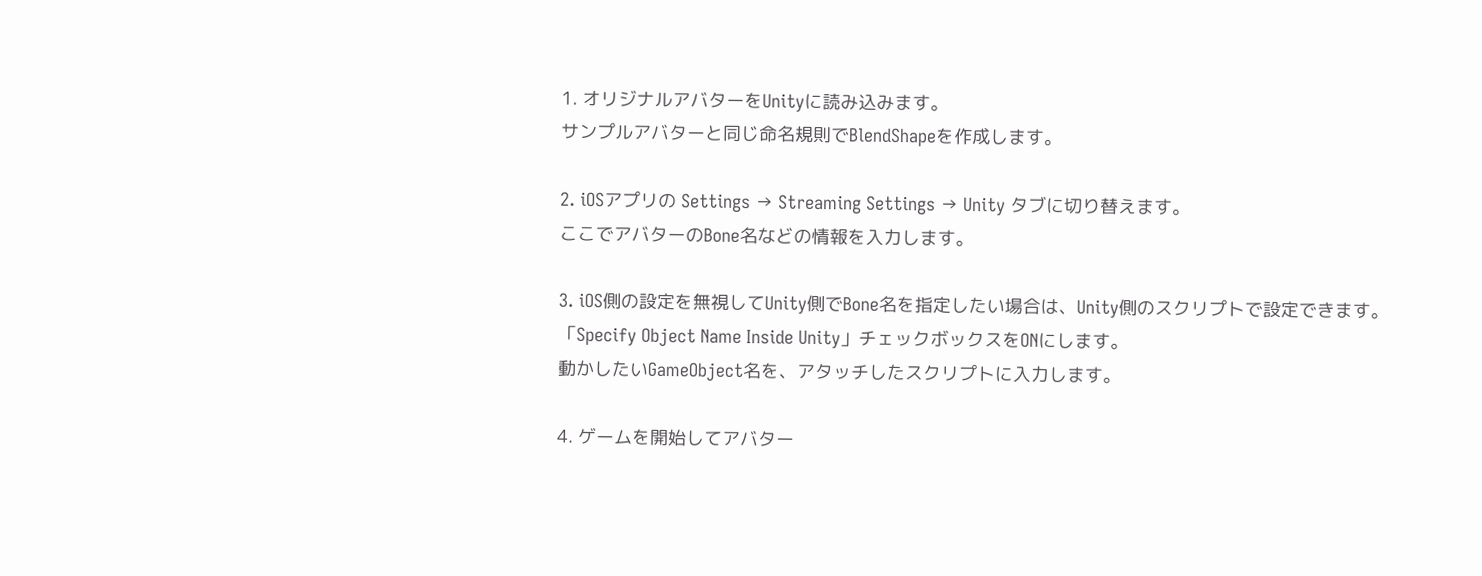1. オリジナルアバターをUnityに読み込みます。
サンプルアバターと同じ命名規則でBlendShapeを作成します。

2. iOSアプリの Settings → Streaming Settings → Unity タブに切り替えます。
ここでアバターのBone名などの情報を入力します。

3. iOS側の設定を無視してUnity側でBone名を指定したい場合は、Unity側のスクリプトで設定できます。
「Specify Object Name Inside Unity」チェックボックスをONにします。
動かしたいGameObject名を、アタッチしたスクリプトに入力します。

4. ゲームを開始してアバター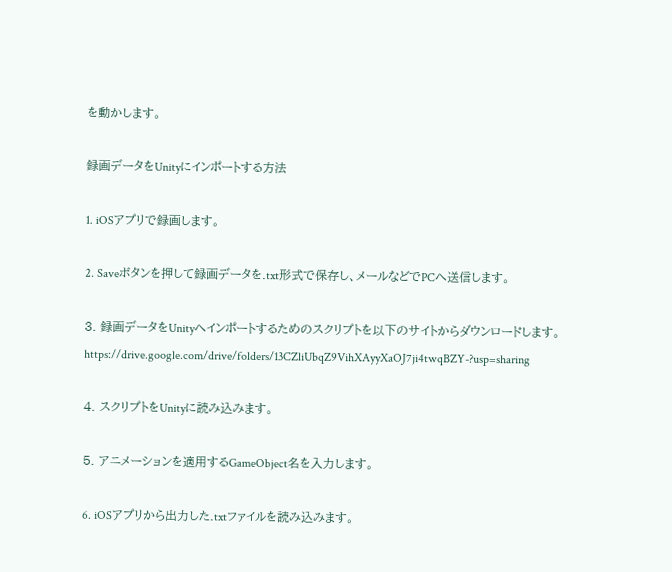を動かします。

録画データをUnityにインポートする方法

1. iOSアプリで録画します。

2. Saveボタンを押して録画データを.txt形式で保存し、メールなどでPCへ送信します。

3. 録画データをUnityへインポートするためのスクリプトを以下のサイトからダウンロードします。
https://drive.google.com/drive/folders/13CZliUbqZ9VihXAyyXaOJ7ji4twqBZY-?usp=sharing

4. スクリプトをUnityに読み込みます。

5. アニメーションを適用するGameObject名を入力します。

6. iOSアプリから出力した.txtファイルを読み込みます。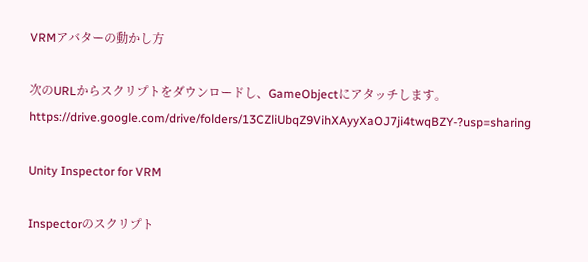VRMアバターの動かし方

次のURLからスクリプトをダウンロードし、GameObjectにアタッチします。
https://drive.google.com/drive/folders/13CZliUbqZ9VihXAyyXaOJ7ji4twqBZY-?usp=sharing

Unity Inspector for VRM

Inspectorのスクリプト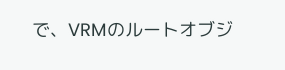で、VRMのルートオブジ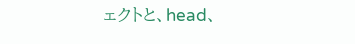ェクトと、head、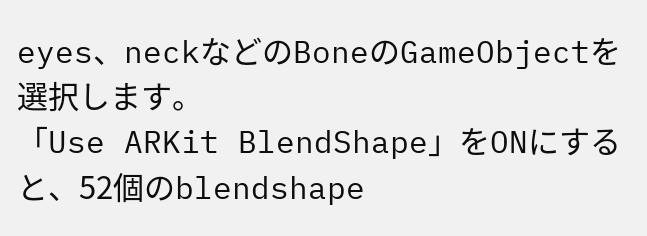eyes、neckなどのBoneのGameObjectを選択します。
「Use ARKit BlendShape」をONにすると、52個のblendshape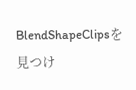BlendShapeClipsを見つけ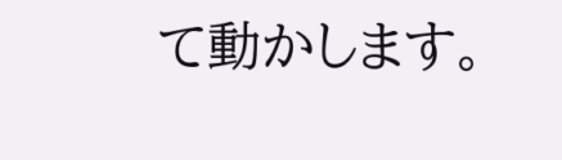て動かします。